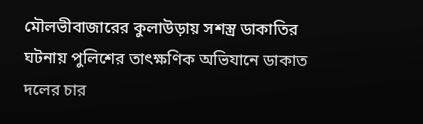মৌলভীবাজারের কুলাউড়ায় সশস্ত্র ডাকাতির ঘটনায় পুলিশের তাৎক্ষণিক অভিযানে ডাকাত দলের চার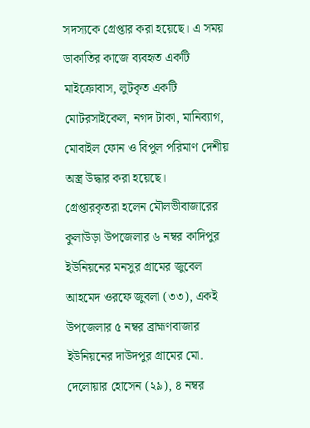সদস্যকে গ্রেপ্তার করা হয়েছে। এ সময় ডাকাতির কাজে ব্যবহৃত একটি মাইক্রোবাস, লুটকৃত একটি মোটরসাইকেল, নগদ টাকা, মানিব্যাগ, মোবাইল ফোন ও বিপুল পরিমাণ দেশীয় অস্ত্র উদ্ধার করা হয়েছে।
গ্রেপ্তারকৃতরা হলেন মৌলভীবাজারের কুলাউড়া উপজেলার ৬ নম্বর কাদিপুর ইউনিয়নের মনসুর গ্রামের জুবেল আহমেদ ওরফে জুবলা (৩৩), একই উপজেলার ৫ নম্বর ব্রাহ্মণবাজার ইউনিয়নের দাউদপুর গ্রামের মো. দেলোয়ার হোসেন (২৯), ৪ নম্বর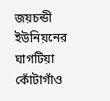জয়চন্ডী ইউনিয়নের ঘাগটিয়া কোঁটাগাঁও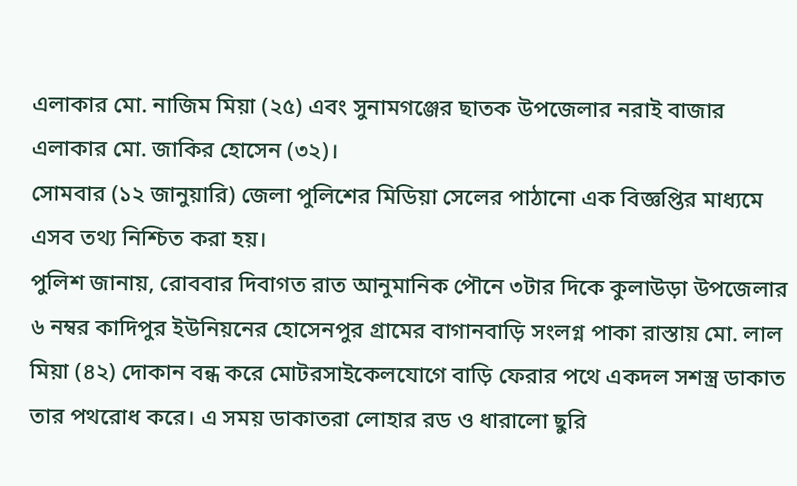এলাকার মো. নাজিম মিয়া (২৫) এবং সুনামগঞ্জের ছাতক উপজেলার নরাই বাজার এলাকার মো. জাকির হোসেন (৩২)।
সোমবার (১২ জানুয়ারি) জেলা পুলিশের মিডিয়া সেলের পাঠানো এক বিজ্ঞপ্তির মাধ্যমে এসব তথ্য নিশ্চিত করা হয়।
পুলিশ জানায়, রোববার দিবাগত রাত আনুমানিক পৌনে ৩টার দিকে কুলাউড়া উপজেলার ৬ নম্বর কাদিপুর ইউনিয়নের হোসেনপুর গ্রামের বাগানবাড়ি সংলগ্ন পাকা রাস্তায় মো. লাল মিয়া (৪২) দোকান বন্ধ করে মোটরসাইকেলযোগে বাড়ি ফেরার পথে একদল সশস্ত্র ডাকাত তার পথরোধ করে। এ সময় ডাকাতরা লোহার রড ও ধারালো ছুরি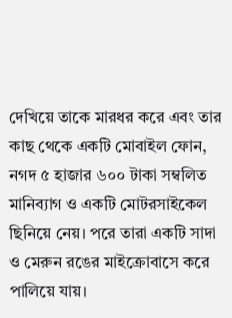দেখিয়ে তাকে মারধর করে এবং তার কাছ থেকে একটি মোবাইল ফোন, নগদ ৫ হাজার ৬০০ টাকা সম্বলিত মানিব্যাগ ও একটি মোটরসাইকেল ছিনিয়ে নেয়। পরে তারা একটি সাদা ও মেরুন রঙের মাইক্রোবাসে করে পালিয়ে যায়।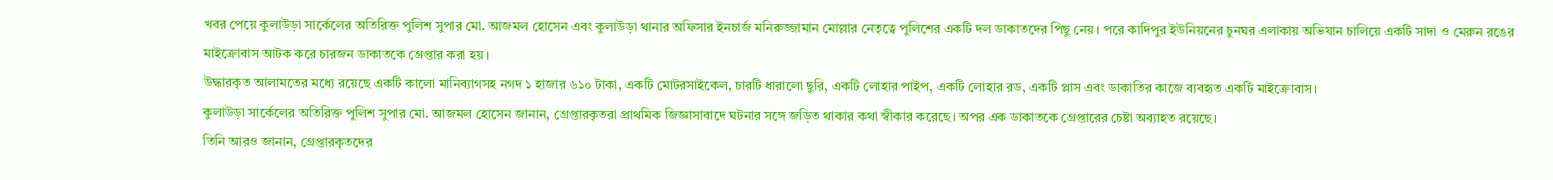খবর পেয়ে কুলাউড়া সার্কেলের অতিরিক্ত পুলিশ সুপার মো. আজমল হোসেন এবং কুলাউড়া থানার অফিসার ইনচার্জ মনিরুজ্জামান মোল্লার নেতৃত্বে পুলিশের একটি দল ডাকাতদের পিছু নেয়। পরে কাদিপুর ইউনিয়নের চুনঘর এলাকায় অভিযান চালিয়ে একটি সাদা ও মেরুন রঙের মাইক্রোবাস আটক করে চারজন ডাকাতকে গ্রেপ্তার করা হয়।
উদ্ধারকৃত আলামতের মধ্যে রয়েছে একটি কালো মানিব্যাগসহ নগদ ১ হাজার ৬১০ টাকা, একটি মোটরসাইকেল, চারটি ধারালো ছুরি, একটি লোহার পাইপ, একটি লোহার রড, একটি প্লাস এবং ডাকাতির কাজে ব্যবহৃত একটি মাইক্রোবাস।
কুলাউড়া সার্কেলের অতিরিক্ত পুলিশ সুপার মো. আজমল হোসেন জানান, গ্রেপ্তারকৃতরা প্রাথমিক জিজ্ঞাসাবাদে ঘটনার সঙ্গে জড়িত থাকার কথা স্বীকার করেছে। অপর এক ডাকাতকে গ্রেপ্তারের চেষ্টা অব্যাহত রয়েছে।
তিনি আরও জানান, গ্রেপ্তারকৃতদের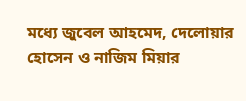মধ্যে জুবেল আহমেদ, দেলোয়ার হোসেন ও নাজিম মিয়ার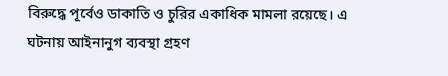বিরুদ্ধে পূর্বেও ডাকাতি ও চুরির একাধিক মামলা রয়েছে। এ ঘটনায় আইনানুগ ব্যবস্থা গ্রহণ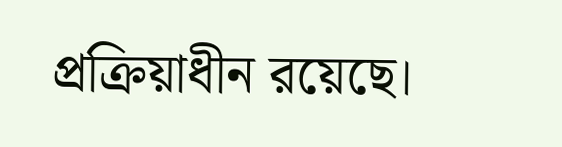প্রক্রিয়াধীন রয়েছে।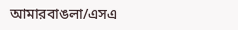আমারবাঙলা/এসএ